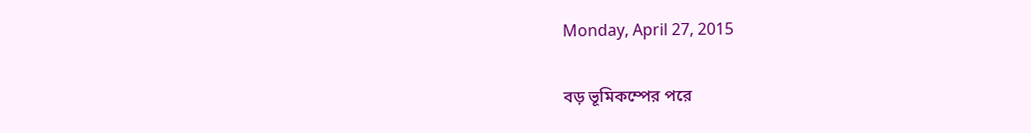Monday, April 27, 2015

বড় ভূমিকম্পের পরে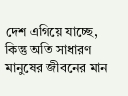দেশ এগিয়ে যাচ্ছে, কিন্তু অতি সাধারণ মানুষের জীবনের মান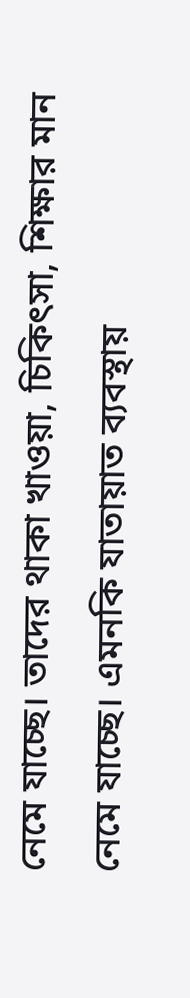নেমে যাচ্ছে। তাদের থাকা খাওয়া, চিকিৎসা, শিক্ষার মান নেমে যাচ্ছে। এমনকি যাতায়াত ব্যবস্থায়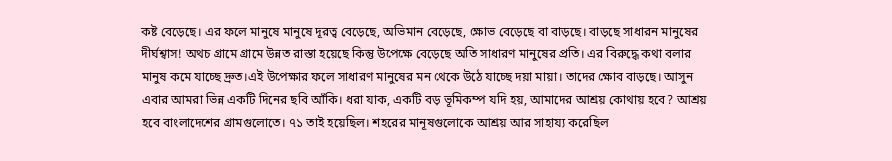কষ্ট বেড়েছে। এর ফলে মানুষে মানুষে দূরত্ব বেড়েছে, অভিমান বেড়েছে, ক্ষোভ বেড়েছে বা বাড়ছে। বাড়ছে সাধারন মানুষের দীর্ঘশ্বাস! অথচ গ্রামে গ্রামে উন্নত রাস্তা হয়েছে কিন্তু উপেক্ষে বেড়েছে অতি সাধারণ মানুষের প্রতি। এর বিরুদ্ধে কথা বলার মানুষ কমে যাচ্ছে দ্রুত।এই উপেক্ষার ফলে সাধারণ মানুষের মন থেকে উঠে যাচ্ছে দয়া মায়া। তাদের ক্ষোব বাড়ছে। আসুন এবার আমরা ভিন্ন একটি দিনের ছবি আঁকি। ধরা যাক, একটি বড় ভূমিকম্প যদি হয়, আমাদের আশ্রয় কোথায় হবে? আশ্রয় হবে বাংলাদেশের গ্রামগুলোতে। ৭১ তাই হয়েছিল। শহরের মানূষগুলোকে আশ্রয় আর সাহায্য করেছিল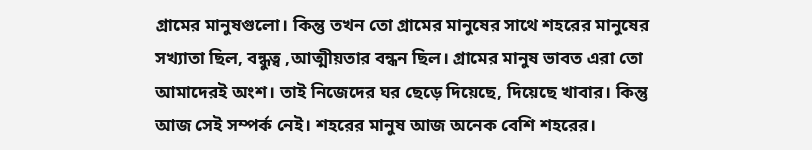গ্রামের মানুষগুলো। কিন্তু তখন তো গ্রামের মানুষের সাথে শহরের মানুষের সখ্যাতা ছিল, বন্ধুত্ব ,আত্মীয়তার বন্ধন ছিল। গ্রামের মানুষ ভাবত এরা তো আমাদেরই অংশ। তাই নিজেদের ঘর ছেড়ে দিয়েছে, দিয়েছে খাবার। কিন্তু আজ সেই সম্পর্ক নেই। শহরের মানুষ আজ অনেক বেশি শহরের।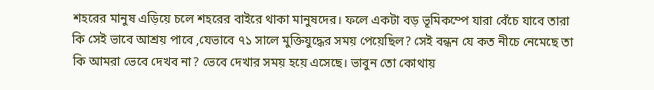শহরের মানুষ এড়িয়ে চলে শহরের বাইরে থাকা মানুষদের। ফলে একটা বড় ভূমিকম্পে যারা বেঁচে যাবে তারা কি সেই ভাবে আশ্রয় পাবে ,যেভাবে ৭১ সালে মুক্তিযুদ্ধের সময় পেয়েছিল? সেই বন্ধন যে কত নীচে নেমেছে তা কি আমরা ভেবে দেখব না? ভেবে দেখার সময় হয়ে এসেছে। ভাবুন তো কোথায়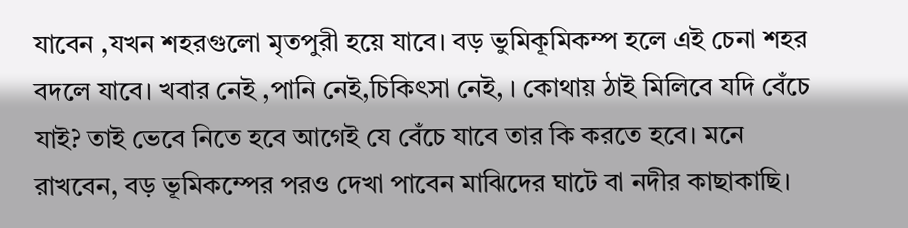যাবেন ,যখন শহরগুলো মৃতপুরী হয়ে যাবে। বড় ভুমিকূমিকম্প হলে এই চেনা শহর বদলে যাবে। খবার নেই ,পানি নেই,চিকিৎসা নেই, । কোথায় ঠাই মিলিবে যদি বেঁচে যাই? তাই ভেবে নিতে হবে আগেই যে বেঁচে যাবে তার কি করতে হবে। মনে রাখবেন, বড় ভূমিকম্পের পরও দেখা পাবেন মাঝিদের ঘাটে বা নদীর কাছাকাছি।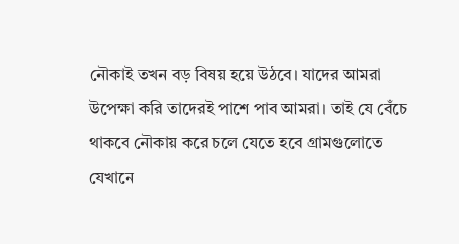নৌকাই তখন বড় বিষয় হয়ে উঠবে। যাদের আমরা উপেক্ষা করি তাদেরই পাশে পাব আমরা। তাই যে বেঁচে থাকবে নৌকায় করে চলে যেতে হবে গ্রামগুলোতে যেখানে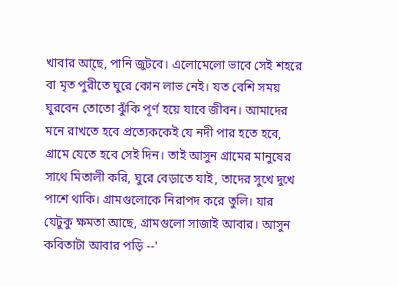খাবার আ্ছে, পানি জুটবে। এলোমেলো ভাবে সেই শহরে বা মৃত পুরীতে ঘুরে কোন লাভ নেই। যত বেশি সময় ঘুরবেন তোতো ঝুঁকি পূর্ণ হয়ে যাবে জীবন। আমাদের মনে রাখতে হবে প্রত্যেককেই যে নদী পার হতে হবে, গ্রামে যেতে হবে সেই দিন। তাই আসুন গ্রামের মানুষের সাথে মিতালী করি, ঘুরে বেড়াতে যাই, তাদের সুখে দুখে পাশে থাকি। গ্রামগুলোকে নিরাপদ করে তুলি। যার যেটুকু ক্ষমতা আছে, গ্রামগুলো সাজাই আবার। আসুন কবিতাটা আবার পড়ি --'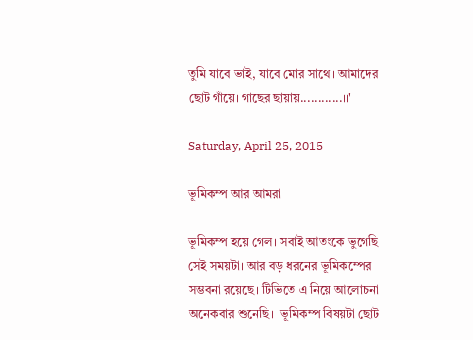তুমি যাবে ভাই, যাবে মোর সাথে। আমাদের ছোট গাঁয়ে। গাছের ছায়ায়............।।'

Saturday, April 25, 2015

ভূমিকম্প আর আমরা

ভূমিকম্প হয়ে গেল। সবাই আতংকে ভুগেছি সেই সময়টা। আর বড় ধরনের ভূমিকম্পের সম্ভবনা রয়েছে। টিভিতে এ নিয়ে আলোচনা অনেকবার শুনেছি।  ভূমিকম্প বিষয়টা ছোট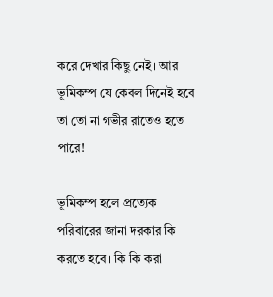করে দেখার কিছু নেই। আর ভূমিকম্প যে কেবল দিনেই হবে তা তো না গভীর রাতেও হতে পারে!

ভূমিকম্প হলে প্রত্যেক পরিবারের জানা দরকার কি করতে হবে। কি কি করা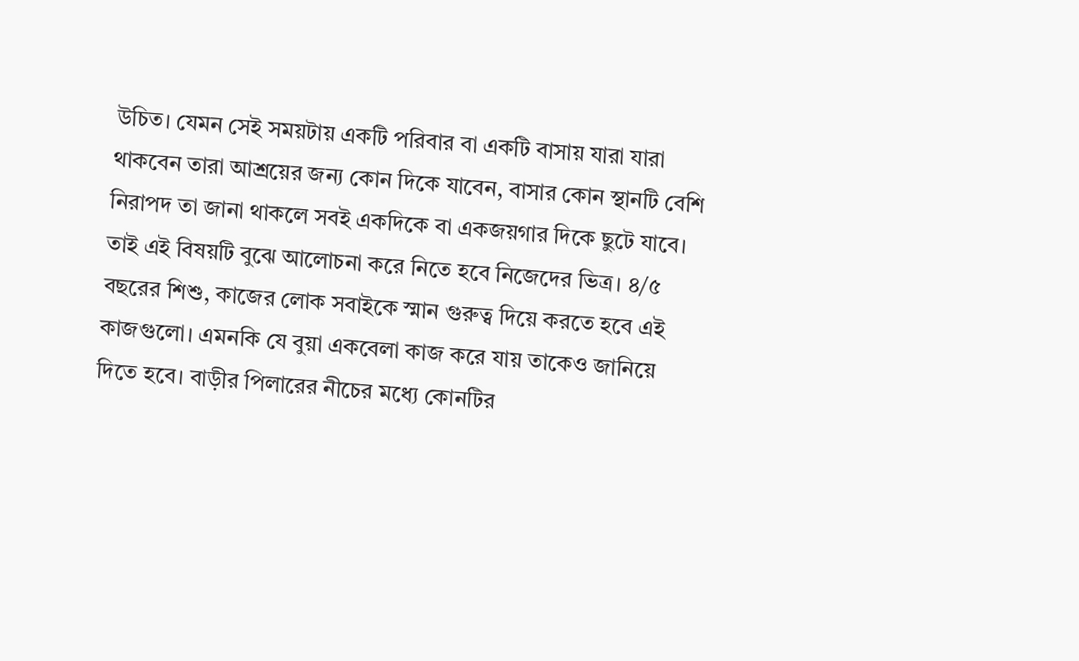উচিত। যেমন সেই সময়টায় একটি পরিবার বা একটি বাসায় যারা যারা থাকবেন তারা আশ্রয়ের জন্য কোন দিকে যাবেন, বাসার কোন স্থানটি বেশি নিরাপদ তা জানা থাকলে সবই একদিকে বা একজয়গার দিকে ছুটে যাবে। তাই এই বিষয়টি বুঝে আলোচনা করে নিতে হবে নিজেদের ভিত্র। ৪/৫ বছরের শিশু, কাজের লোক সবাইকে স্মান গুরুত্ব দিয়ে করতে হবে এই কাজগুলো। এমনকি যে বুয়া একবেলা কাজ করে যায় তাকেও জানিয়ে দিতে হবে। বাড়ীর পিলারের নীচের মধ্যে কোনটির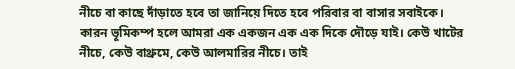নীচে বা কাছে দাঁড়াতে হবে তা জানিয়ে দিতে হবে পরিবার বা বাসার সবাইকে। কারন ভূমিকম্প হলে আমরা এক একজন এক এক দিকে দৌড়ে যাই। কেউ খাটের নীচে, কেউ বাথ্রুমে, কেউ আলমারির নীচে। তাই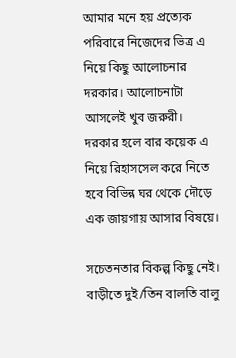আমার মনে হয় প্রত্যেক পরিবারে নিজেদের ভিত্র এ নিয়ে কিছু আলোচনার দরকার। আলোচনাটা আসলেই খুব জরুরী। দরকার হলে বার কয়েক এ নিয়ে রিহাসসেল করে নিতে হবে বিভিন্ন ঘর থেকে দৌড়ে এক জায়গায় আসার বিষয়ে।

সচেতনতার বিকল্প কিছু নেই। বাড়ীতে দুই/তিন বালতি বালু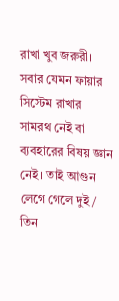রাখা খুব জরুরী। সবার যেমন ফায়ার সিস্টেম রাখার সামরথ নেই বা ব্যবহারের বিষয় জ্ঞান নেই। তাই আগুন লেগে গেলে দুই/ তিন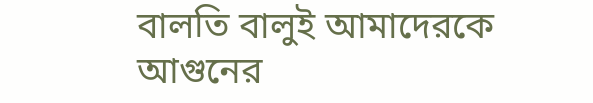বালতি বালুই আমাদেরকে আগুনের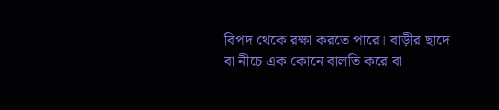বিপদ থেকে রক্ষা করতে পারে। বাড়ীর ছাদে বা নীচে এক কোনে বালতি করে বা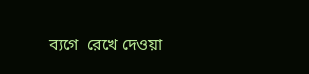ব্যগে  রেখে দেওয়া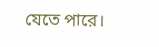যেতে পারে।